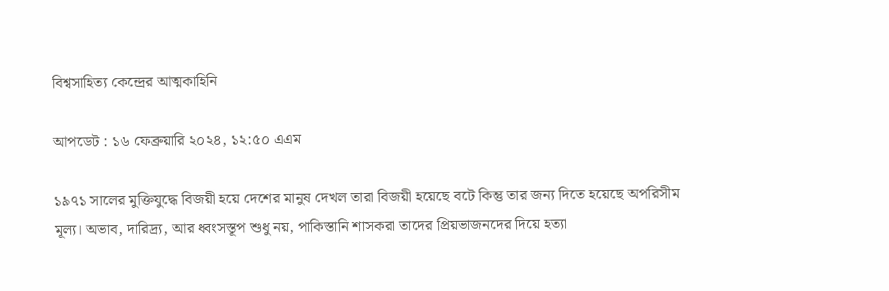বিশ্বসাহিত্য কেন্দ্রের আত্মকাহিনি

আপডেট : ১৬ ফেব্রুয়ারি ২০২৪, ১২:৫০ এএম

১৯৭১ সালের মুক্তিযুদ্ধে বিজয়ী হয়ে দেশের মানুষ দেখল তারা বিজয়ী হয়েছে বটে কিন্তু তার জন্য দিতে হয়েছে অপরিসীম মূল্য। অভাব, দারিদ্র্য, আর ধ্বংসস্তূপ শুধু নয়, পাকিস্তানি শাসকরা তাদের প্রিয়ভাজনদের দিয়ে হত্যা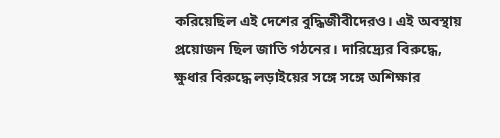করিয়েছিল এই দেশের বুদ্ধিজীবীদেরও। এই অবস্থায় প্রয়োজন ছিল জাতি গঠনের। দারিদ্র্যের বিরুদ্ধে, ক্ষুধার বিরুদ্ধে লড়াইয়ের সঙ্গে সঙ্গে অশিক্ষার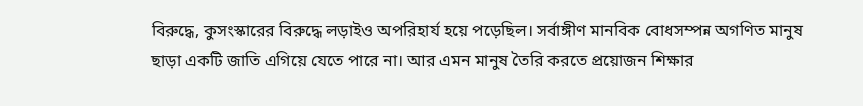বিরুদ্ধে, কুসংস্কারের বিরুদ্ধে লড়াইও অপরিহার্য হয়ে পড়েছিল। সর্বাঙ্গীণ মানবিক বোধসম্পন্ন অগণিত মানুষ ছাড়া একটি জাতি এগিয়ে যেতে পারে না। আর এমন মানুষ তৈরি করতে প্রয়োজন শিক্ষার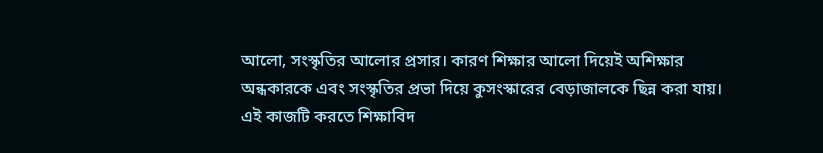আলো, সংস্কৃতির আলোর প্রসার। কারণ শিক্ষার আলো দিয়েই অশিক্ষার অন্ধকারকে এবং সংস্কৃতির প্রভা দিয়ে কুসংস্কারের বেড়াজালকে ছিন্ন করা যায়। এই কাজটি করতে শিক্ষাবিদ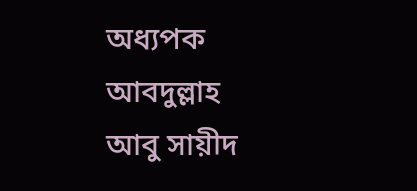অধ্যপক আবদুল্লাহ আবু সায়ীদ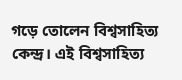গড়ে তোলেন বিশ্বসাহিত্য কেন্দ্র। এই বিশ্বসাহিত্য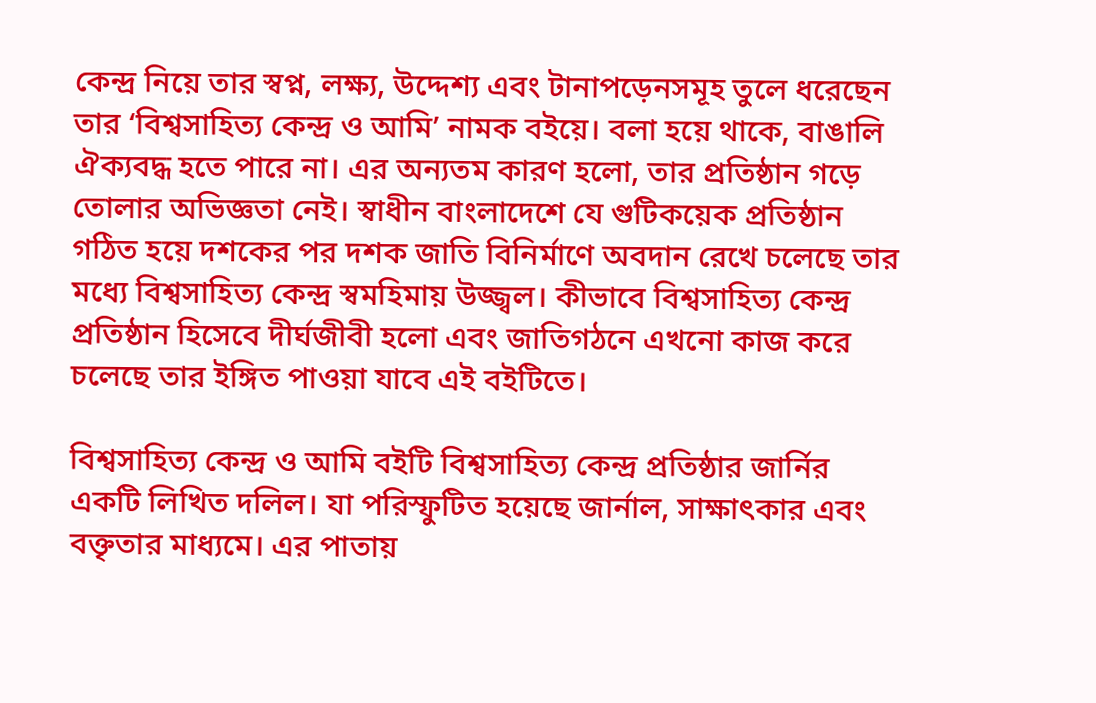কেন্দ্র নিয়ে তার স্বপ্ন, লক্ষ্য, উদ্দেশ্য এবং টানাপড়েনসমূহ তুলে ধরেছেন তার ‘বিশ্বসাহিত্য কেন্দ্র ও আমি’ নামক বইয়ে। বলা হয়ে থাকে, বাঙালি ঐক্যবদ্ধ হতে পারে না। এর অন্যতম কারণ হলো, তার প্রতিষ্ঠান গড়ে তোলার অভিজ্ঞতা নেই। স্বাধীন বাংলাদেশে যে গুটিকয়েক প্রতিষ্ঠান গঠিত হয়ে দশকের পর দশক জাতি বিনির্মাণে অবদান রেখে চলেছে তার মধ্যে বিশ্বসাহিত্য কেন্দ্র স্বমহিমায় উজ্জ্বল। কীভাবে বিশ্বসাহিত্য কেন্দ্র প্রতিষ্ঠান হিসেবে দীর্ঘজীবী হলো এবং জাতিগঠনে এখনো কাজ করে চলেছে তার ইঙ্গিত পাওয়া যাবে এই বইটিতে।

বিশ্বসাহিত্য কেন্দ্র ও আমি বইটি বিশ্বসাহিত্য কেন্দ্র প্রতিষ্ঠার জার্নির একটি লিখিত দলিল। যা পরিস্ফুটিত হয়েছে জার্নাল, সাক্ষাৎকার এবং বক্তৃতার মাধ্যমে। এর পাতায়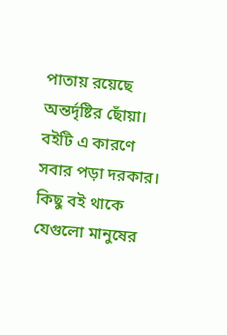পাতায় রয়েছে অন্তর্দৃষ্টির ছোঁয়া। বইটি এ কারণে সবার পড়া দরকার। কিছু বই থাকে যেগুলো মানুষের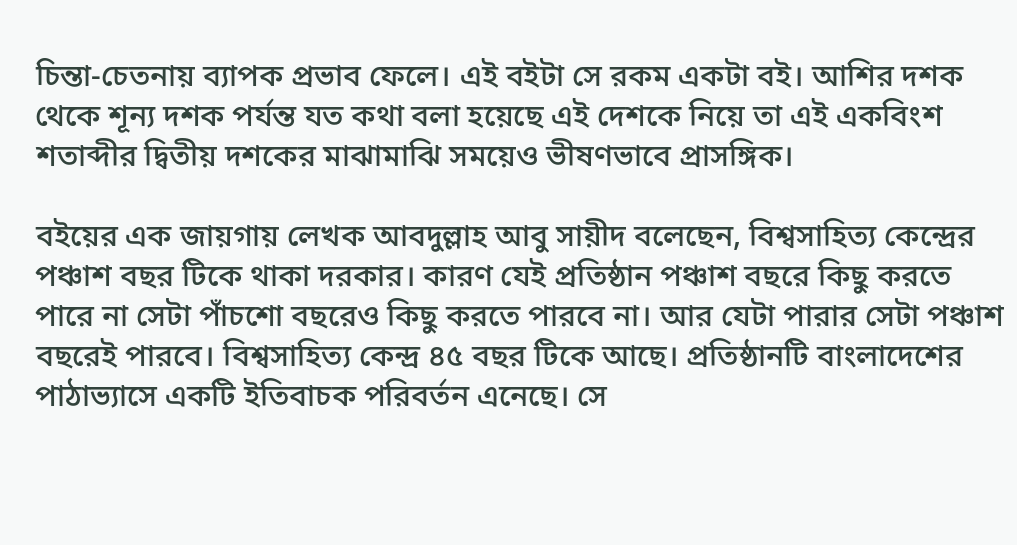চিন্তা-চেতনায় ব্যাপক প্রভাব ফেলে। এই বইটা সে রকম একটা বই। আশির দশক থেকে শূন্য দশক পর্যন্ত যত কথা বলা হয়েছে এই দেশকে নিয়ে তা এই একবিংশ শতাব্দীর দ্বিতীয় দশকের মাঝামাঝি সময়েও ভীষণভাবে প্রাসঙ্গিক।

বইয়ের এক জায়গায় লেখক আবদুল্লাহ আবু সায়ীদ বলেছেন, বিশ্বসাহিত্য কেন্দ্রের পঞ্চাশ বছর টিকে থাকা দরকার। কারণ যেই প্রতিষ্ঠান পঞ্চাশ বছরে কিছু করতে পারে না সেটা পাঁচশো বছরেও কিছু করতে পারবে না। আর যেটা পারার সেটা পঞ্চাশ বছরেই পারবে। বিশ্বসাহিত্য কেন্দ্র ৪৫ বছর টিকে আছে। প্রতিষ্ঠানটি বাংলাদেশের পাঠাভ্যাসে একটি ইতিবাচক পরিবর্তন এনেছে। সে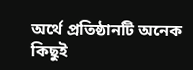অর্থে প্রতিষ্ঠানটি অনেক কিছুই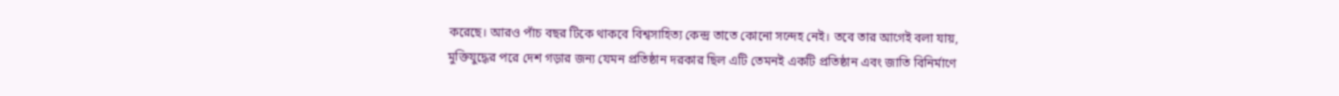করেছে। আরও পাঁচ বছর টিকে থাকবে বিশ্বসাহিত্য কেন্দ্র তাতে কোনো সন্দেহ নেই। তবে তার আগেই বলা যায়, মুক্তিযুদ্ধের পরে দেশ গড়ার জন্য যেমন প্রতিষ্ঠান দরকার ছিল এটি তেমনই একটি প্রতিষ্ঠান এবং জাতি বিনির্মাণে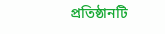প্রতিষ্ঠানটি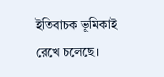ইতিবাচক ভূমিকাই রেখে চলেছে।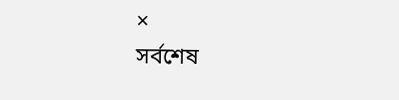×
সর্বশেষ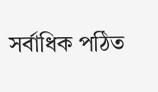সর্বাধিক পঠিত